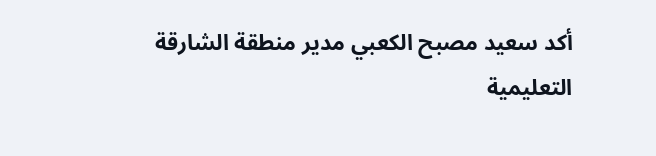أكد سعيد مصبح الكعبي مدير منطقة الشارقة التعليمية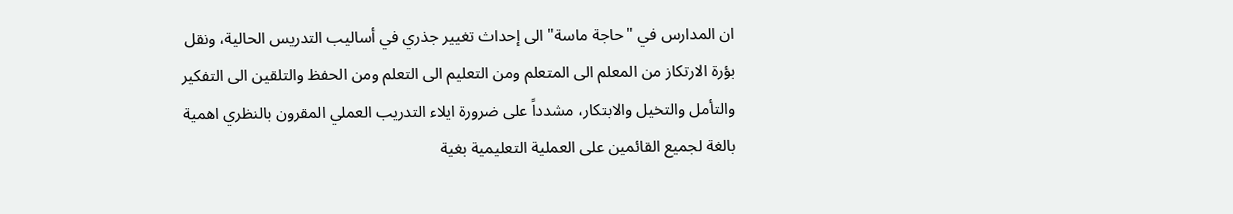ان المدارس في "حاجة ماسة" الى إحداث تغيير جذري في أساليب التدريس الحالية، ونقل بؤرة الارتكاز من المعلم الى المتعلم ومن التعليم الى التعلم ومن الحفظ والتلقين الى التفكير والتأمل والتخيل والابتكار، مشدداً على ضرورة ايلاء التدريب العملي المقرون بالنظري اهمية بالغة لجميع القائمين على العملية التعليمية بغية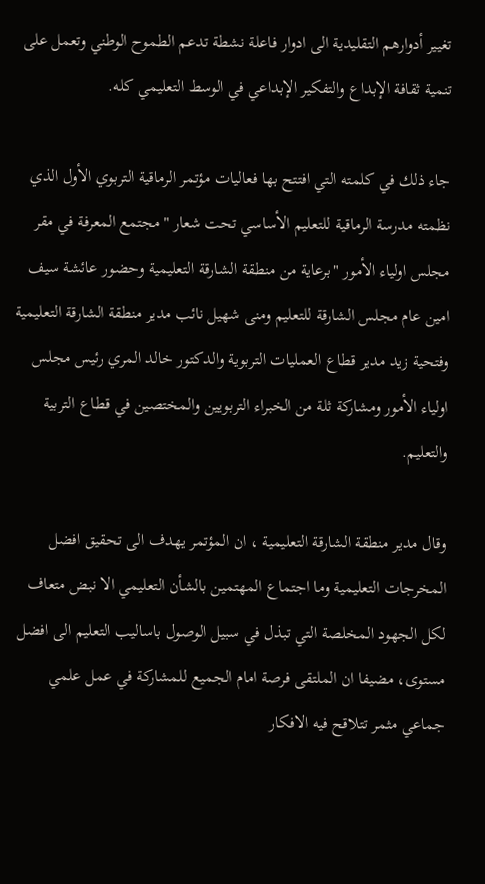تغيير أدوارهم التقليدية الى ادوار فاعلة نشطة تدعم الطموح الوطني وتعمل على تنمية ثقافة الإبداع والتفكير الإبداعي في الوسط التعليمي كله.

جاء ذلك في كلمته التي افتتح بها فعاليات مؤتمر الرماقية التربوي الأول الذي نظمته مدرسة الرماقية للتعليم الأساسي تحت شعار "مجتمع المعرفة في مقر مجلس اولياء الأمور "برعاية من منطقة الشارقة التعليمية وحضور عائشة سيف امين عام مجلس الشارقة للتعليم ومنى شهيل نائب مدير منطقة الشارقة التعليمية وفتحية زيد مدير قطاع العمليات التربوية والدكتور خالد المري رئيس مجلس اولياء الأمور ومشاركة ثلة من الخبراء التربويين والمختصين في قطاع التربية والتعليم.

وقال مدير منطقة الشارقة التعليمية ، ان المؤتمر يهدف الى تحقيق افضل المخرجات التعليمية وما اجتماع المهتمين بالشأن التعليمي الا نبض متعاف لكل الجهود المخلصة التي تبذل في سبيل الوصول باساليب التعليم الى افضل مستوى، مضيفا ان الملتقى فرصة امام الجميع للمشاركة في عمل علمي جماعي مثمر تتلاقح فيه الافكار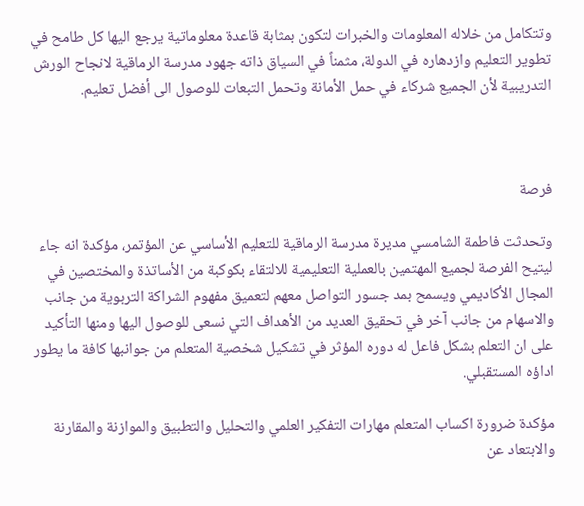وتتكامل من خلاله المعلومات والخبرات لتكون بمثابة قاعدة معلوماتية يرجع اليها كل طامح في تطوير التعليم وازدهاره في الدولة، مثمناً في السياق ذاته جهود مدرسة الرماقية لانجاح الورش التدريبية لأن الجميع شركاء في حمل الأمانة وتحمل التبعات للوصول الى أفضل تعليم.



فرصة

وتحدثت فاطمة الشامسي مديرة مدرسة الرماقية للتعليم الأساسي عن المؤتمر، مؤكدة انه جاء ليتيح الفرصة لجميع المهتمين بالعملية التعليمية للالتقاء بكوكبة من الأساتذة والمختصين في المجال الأكاديمي ويسمح بمد جسور التواصل معهم لتعميق مفهوم الشراكة التربوية من جانب والاسهام من جانب آخر في تحقيق العديد من الأهداف التي نسعى للوصول اليها ومنها التأكيد على ان التعلم بشكل فاعل له دوره المؤثر في تشكيل شخصية المتعلم من جوانبها كافة ما يطور اداؤه المستقبلي.

مؤكدة ضرورة اكساب المتعلم مهارات التفكير العلمي والتحليل والتطبيق والموازنة والمقارنة والابتعاد عن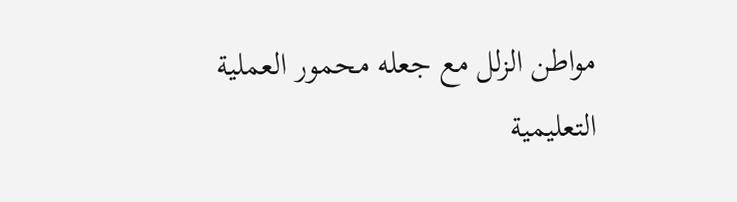مواطن الزلل مع جعله محمور العملية التعليمية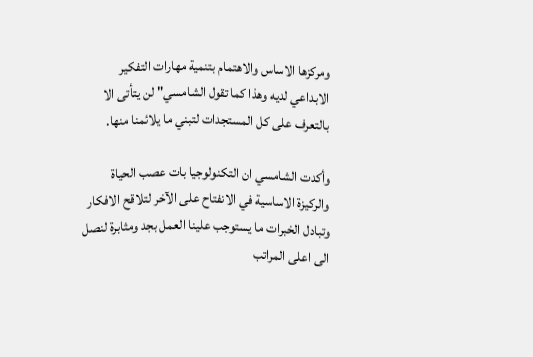ومركزها الاساس والاهتمام بتنمية مهارات التفكير الابداعي لديه وهذا كما تقول الشامسي" لن يتأتى الا بالتعرف على كل المستجدات لتبني ما يلائمنا منها.

وأكدت الشامسي ان التكنولوجيا بات عصب الحياة والركيزة الاساسية في الانفتاح على الآخر لتلاقح الافكار وتبادل الخبرات ما يستوجب علينا العمل بجد ومثابرة لنصل الى اعلى المراتب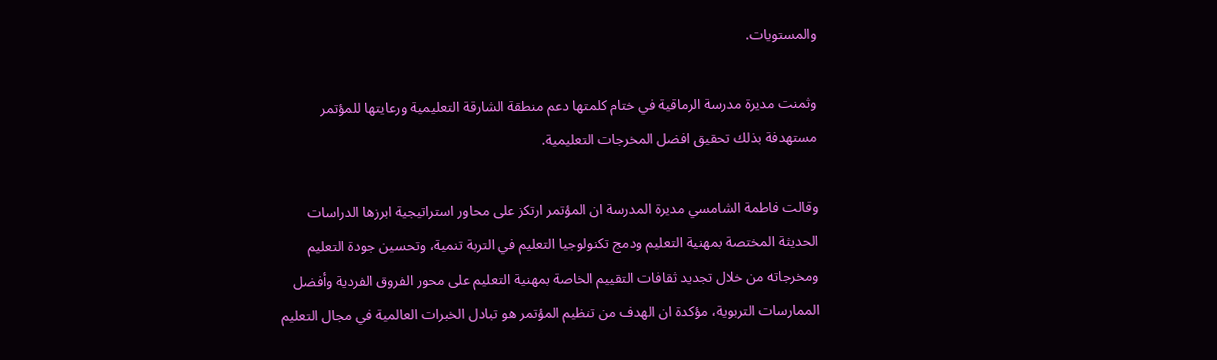والمستويات.

وثمنت مديرة مدرسة الرماقية في ختام كلمتها دعم منطقة الشارقة التعليمية ورعايتها للمؤتمر مستهدفة بذلك تحقيق افضل المخرجات التعليمية.

وقالت فاطمة الشامسي مديرة المدرسة ان المؤتمر ارتكز على محاور استراتيجية ابرزها الدراسات الحديثة المختصة بمهنية التعليم ودمج تكنولوجيا التعليم في التربة تنمية، وتحسين جودة التعليم ومخرجاته من خلال تجديد ثقافات التقييم الخاصة بمهنية التعليم على محور الفروق الفردية وأفضل الممارسات التربوية، مؤكدة ان الهدف من تنظيم المؤتمر هو تبادل الخبرات العالمية في مجال التعليم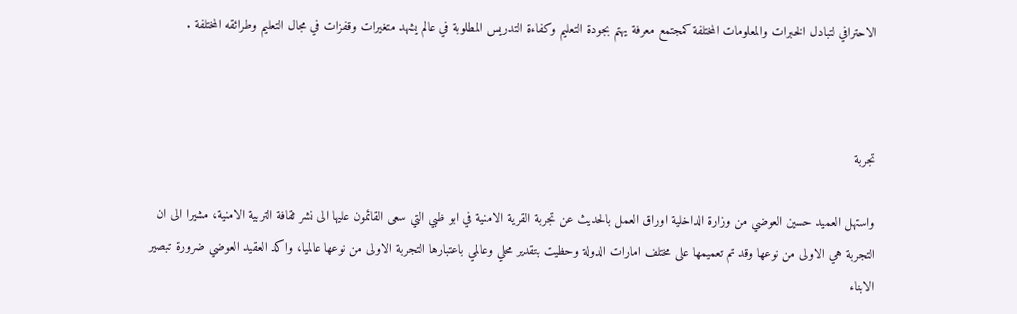الاحترافي لتبادل الخبرات والمعلومات المختلفة كمجتمع معرفة يهتم بجودة التعليم وكفاءة التدريس المطلوبة في عالم يشهد متغيرات وقفزات في مجال التعليم وطرائقه المختلفة .



تجربة

واستهل العميد حسين العوضي من وزارة الداخلية اوراق العمل بالحديث عن تجربة القرية الامنية في ابو ظبي التي سعى القائمون عليها الى نشر ثقافة التربية الامنية، مشيرا الى ان التجربة هي الاولى من نوعها وقد تم تعميمها على مختلف امارات الدولة وحظيت بتقدير محلي وعالمي باعتبارها التجربة الاولى من نوعها عالميا، واكد العقيد العوضي ضرورة تبصير الابناء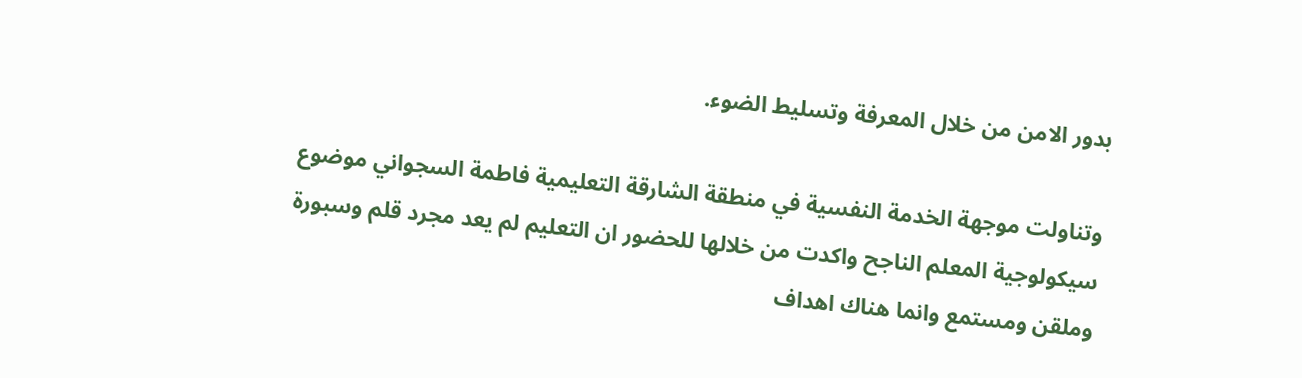بدور الامن من خلال المعرفة وتسليط الضوء.

وتناولت موجهة الخدمة النفسية في منطقة الشارقة التعليمية فاطمة السجواني موضوع سيكولوجية المعلم الناجح واكدت من خلالها للحضور ان التعليم لم يعد مجرد قلم وسبورة وملقن ومستمع وانما هناك اهداف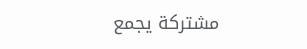مشتركة يجمع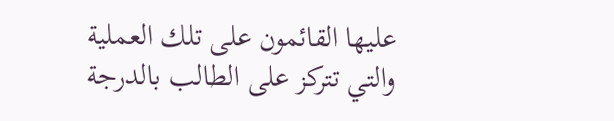عليها القائمون على تلك العملية والتي تتركز على الطالب بالدرجة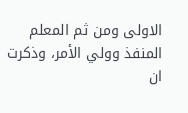الاولى ومن ثم المعلم المنفذ وولي الأمر، وذكرت ان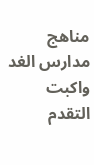مناهج مدارس الغد واكبت التقدم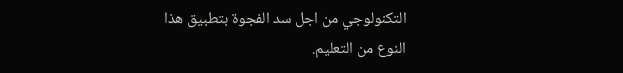التكنولوجي من اجل سد الفجوة بتطبيق هذا النوع من التعليم.